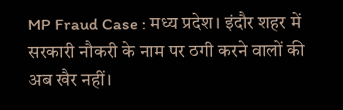MP Fraud Case : मध्य प्रदेश। इंदौर शहर में सरकारी नौकरी के नाम पर ठगी करने वालों की अब खैर नहीं।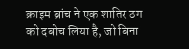क्राइम ब्रांच ने एक शातिर ठग को दबोच लिया है, जो बिना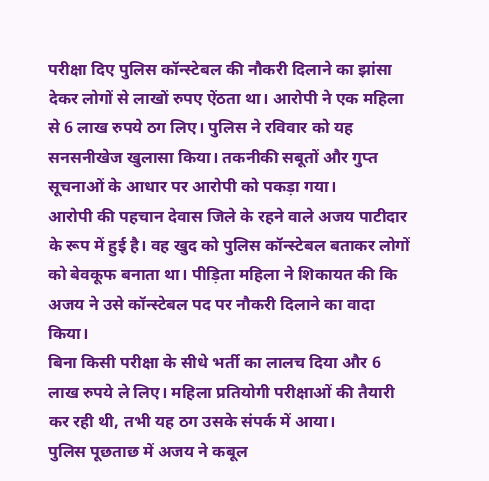परीक्षा दिए पुलिस कॉन्स्टेबल की नौकरी दिलाने का झांसा देकर लोगों से लाखों रुपए ऐंठता था। आरोपी ने एक महिला से 6 लाख रुपये ठग लिए। पुलिस ने रविवार को यह सनसनीखेज खुलासा किया। तकनीकी सबूतों और गुप्त सूचनाओं के आधार पर आरोपी को पकड़ा गया।
आरोपी की पहचान देवास जिले के रहने वाले अजय पाटीदार के रूप में हुई है। वह खुद को पुलिस कॉन्स्टेबल बताकर लोगों को बेवकूफ बनाता था। पीड़िता महिला ने शिकायत की कि अजय ने उसे कॉन्स्टेबल पद पर नौकरी दिलाने का वादा किया।
बिना किसी परीक्षा के सीधे भर्ती का लालच दिया और 6 लाख रुपये ले लिए। महिला प्रतियोगी परीक्षाओं की तैयारी कर रही थी, तभी यह ठग उसके संपर्क में आया।
पुलिस पूछताछ में अजय ने कबूल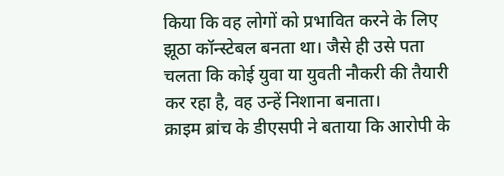किया कि वह लोगों को प्रभावित करने के लिए झूठा कॉन्स्टेबल बनता था। जैसे ही उसे पता चलता कि कोई युवा या युवती नौकरी की तैयारी कर रहा है, वह उन्हें निशाना बनाता।
क्राइम ब्रांच के डीएसपी ने बताया कि आरोपी के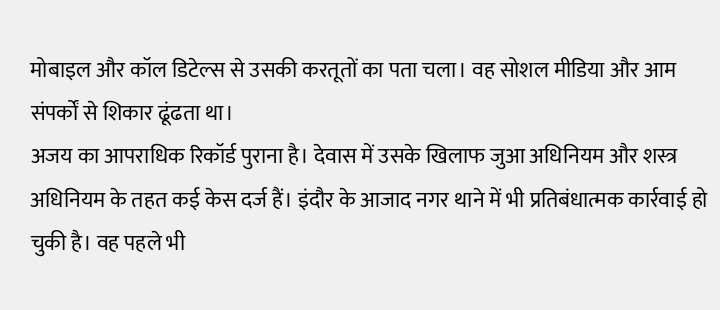मोबाइल और कॉल डिटेल्स से उसकी करतूतों का पता चला। वह सोशल मीडिया और आम संपर्कों से शिकार ढूंढता था।
अजय का आपराधिक रिकॉर्ड पुराना है। देवास में उसके खिलाफ जुआ अधिनियम और शस्त्र अधिनियम के तहत कई केस दर्ज हैं। इंदौर के आजाद नगर थाने में भी प्रतिबंधात्मक कार्रवाई हो चुकी है। वह पहले भी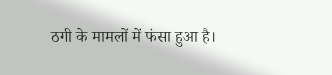ठगी के मामलों में फंसा हुआ है।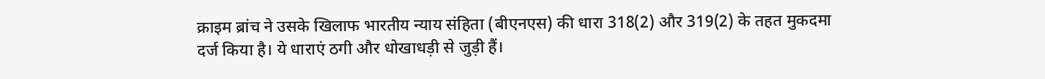क्राइम ब्रांच ने उसके खिलाफ भारतीय न्याय संहिता (बीएनएस) की धारा 318(2) और 319(2) के तहत मुकदमा दर्ज किया है। ये धाराएं ठगी और धोखाधड़ी से जुड़ी हैं।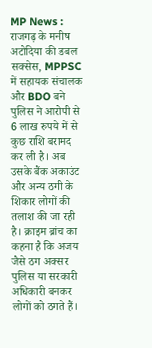MP News : राजगढ़ के मनीष अटोदिया की डबल सक्सेस, MPPSC में सहायक संचालक और BDO बने
पुलिस ने आरोपी से 6 लाख रुपये में से कुछ राशि बरामद कर ली है। अब उसके बैंक अकाउंट और अन्य ठगी के शिकार लोगों की तलाश की जा रही है। क्राइम ब्रांच का कहना है कि अजय जैसे ठग अक्सर पुलिस या सरकारी अधिकारी बनकर लोगों को ठगते हैं।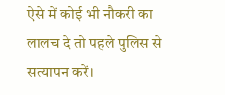ऐसे में कोई भी नौकरी का लालच दे तो पहले पुलिस से सत्यापन करें।